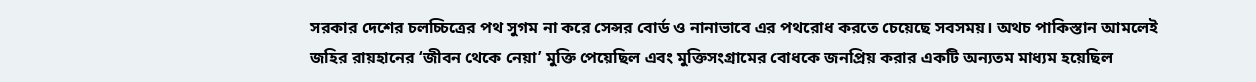সরকার দেশের চলচ্চিত্রের পথ সুগম না করে সেন্সর বোর্ড ও নানাভাবে এর পথরোধ করতে চেয়েছে সবসময়। অথচ পাকিস্তান আমলেই জহির রায়হানের ‘জীবন থেকে নেয়া’ মুক্তি পেয়েছিল এবং মুক্তিসংগ্রামের বোধকে জনপ্রিয় করার একটি অন্যতম মাধ্যম হয়েছিল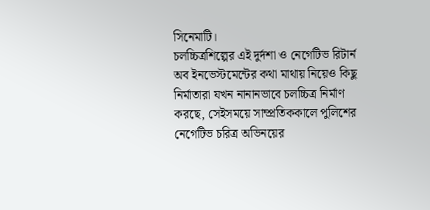সিনেমাটি।
চলচ্চিত্রশিল্পের এই দুর্দশা ও নেগেটিভ রিটার্ন অব ইনভেস্টমেন্টের কথা মাথায় নিয়েও কিছু নির্মাতারা যখন নানানভাবে চলচ্চিত্র নির্মাণ করছে, সেইসময়ে সাম্প্রতিককালে পুলিশের নেগেটিভ চরিত্র অভিনয়ের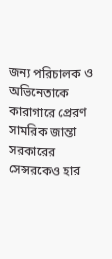জন্য পরিচালক ও অভিনেতাকে কারাগারে প্রেরণ সামরিক জান্তা সরকারের সেন্সরকেও হার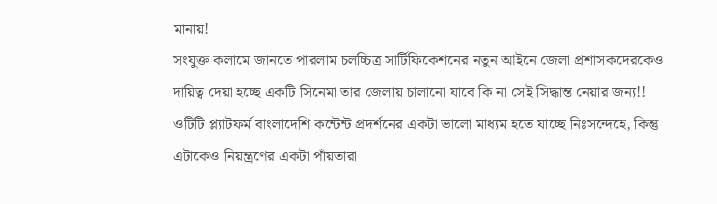মানায়!
সংযুক্ত কলামে জানতে পারলাম চলচ্চিত্র সার্টিফিকেশনের নতুন আইনে জেলা প্রশাসকদেরকেও দায়িত্ব দেয়া হচ্ছে একটি সিনেমা তার জেলায় চালানো যাবে কি না সেই সিদ্ধান্ত নেয়ার জন্য!!
ওটিটি প্ল্যাটফর্ম বাংলাদেশি কন্টেন্ট প্রদর্শনের একটা ভালো মাধ্যম হতে যাচ্ছে নিঃসন্দেহে, কিন্তু এটাকেও নিয়ন্ত্রণের একটা পাঁয়তারা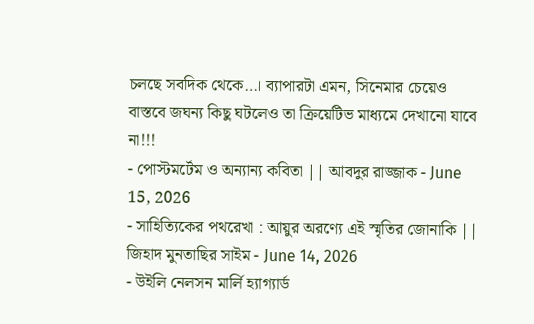চলছে সবদিক থেকে…। ব্যাপারটা এমন, সিনেমার চেয়েও বাস্তবে জঘন্য কিছু ঘটলেও তা ক্রিয়েটিভ মাধ্যমে দেখানো যাবে না!!!
- পোস্টমর্টেম ও অন্যান্য কবিতা || আবদুর রাজ্জাক - June 15, 2026
- সাহিত্যিকের পথরেখা : আয়ুর অরণ্যে এই স্মৃতির জোনাকি || জিহাদ মুনতাছির সাইম - June 14, 2026
- উইলি নেলসন মার্লি হ্যাগ্যার্ড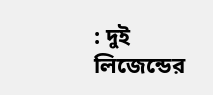: দুই লিজেন্ডের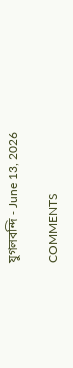যুগলবন্দি - June 13, 2026

COMMENTS